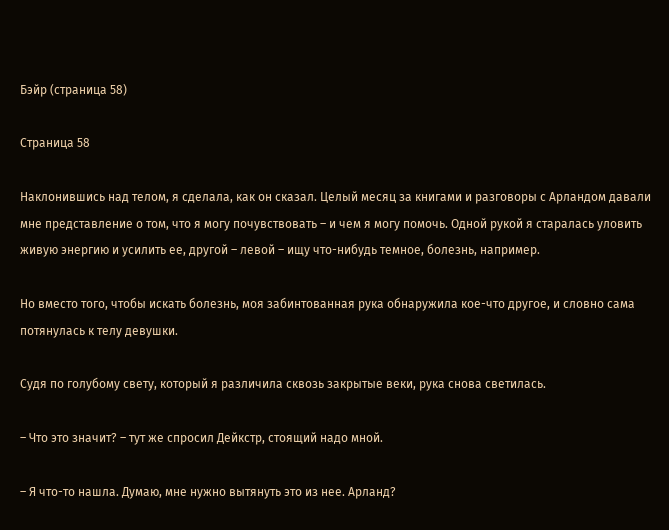Бэйр (страница 58)

Страница 58

Наклонившись над телом, я сделала, как он сказал. Целый месяц за книгами и разговоры с Арландом давали мне представление о том, что я могу почувствовать – и чем я могу помочь. Одной рукой я старалась уловить живую энергию и усилить ее, другой – левой – ищу что-нибудь темное, болезнь, например.

Но вместо того, чтобы искать болезнь, моя забинтованная рука обнаружила кое-что другое, и словно сама потянулась к телу девушки.

Судя по голубому свету, который я различила сквозь закрытые веки, рука снова светилась.

– Что это значит? – тут же спросил Дейкстр, стоящий надо мной.

– Я что-то нашла. Думаю, мне нужно вытянуть это из нее. Арланд?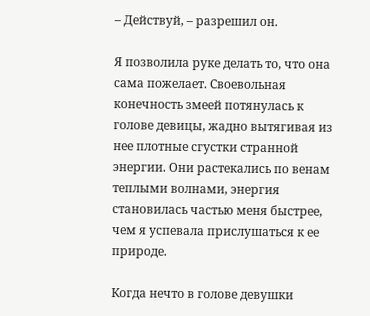– Действуй, – разрешил он.

Я позволила руке делать то, что она сама пожелает. Своевольная конечность змеей потянулась к голове девицы, жадно вытягивая из нее плотные сгустки странной энергии. Они растекались по венам теплыми волнами, энергия становилась частью меня быстрее, чем я успевала прислушаться к ее природе.

Когда нечто в голове девушки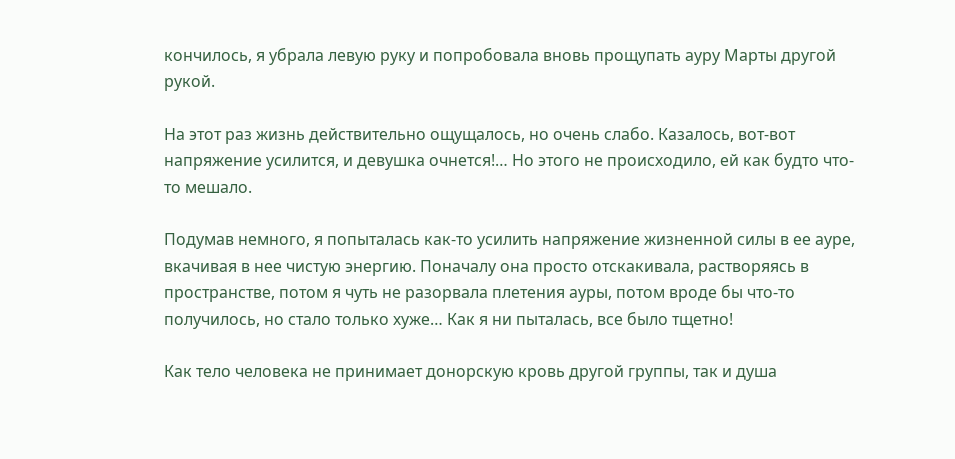кончилось, я убрала левую руку и попробовала вновь прощупать ауру Марты другой рукой.

На этот раз жизнь действительно ощущалось, но очень слабо. Казалось, вот-вот напряжение усилится, и девушка очнется!… Но этого не происходило, ей как будто что-то мешало.

Подумав немного, я попыталась как-то усилить напряжение жизненной силы в ее ауре, вкачивая в нее чистую энергию. Поначалу она просто отскакивала, растворяясь в пространстве, потом я чуть не разорвала плетения ауры, потом вроде бы что-то получилось, но стало только хуже… Как я ни пыталась, все было тщетно!

Как тело человека не принимает донорскую кровь другой группы, так и душа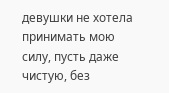девушки не хотела принимать мою силу, пусть даже чистую, без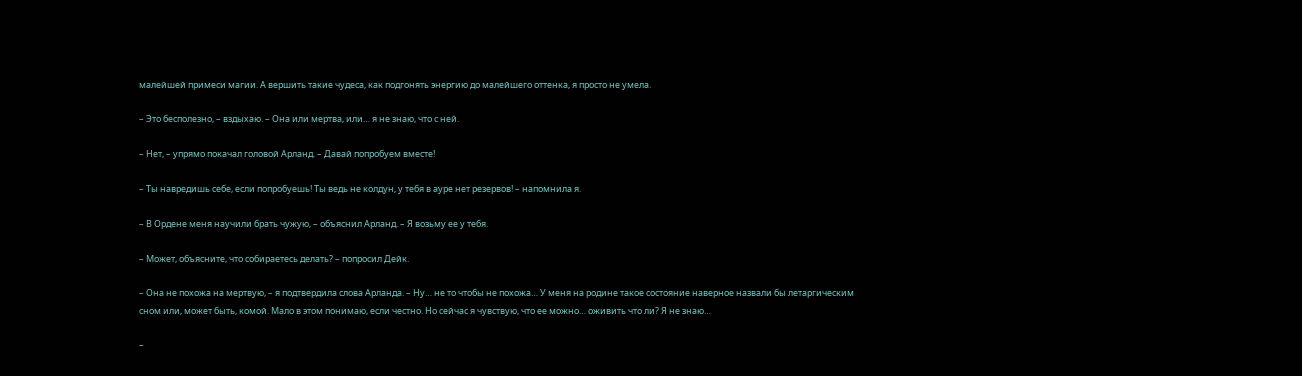малейшей примеси магии. А вершить такие чудеса, как подгонять энергию до малейшего оттенка, я просто не умела.

– Это бесполезно, – вздыхаю. – Она или мертва, или… я не знаю, что с ней.

– Нет, – упрямо покачал головой Арланд. – Давай попробуем вместе!

– Ты навредишь себе, если попробуешь! Ты ведь не колдун, у тебя в ауре нет резервов! – напомнила я.

– В Ордене меня научили брать чужую, – объяснил Арланд. – Я возьму ее у тебя.

– Может, объясните, что собираетесь делать? – попросил Дейк.

– Она не похожа на мертвую, – я подтвердила слова Арланда. – Ну… не то чтобы не похожа… У меня на родине такое состояние наверное назвали бы летаргическим сном или, может быть, комой. Мало в этом понимаю, если честно. Но сейчас я чувствую, что ее можно… оживить что ли? Я не знаю…

–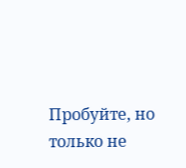Пробуйте, но только не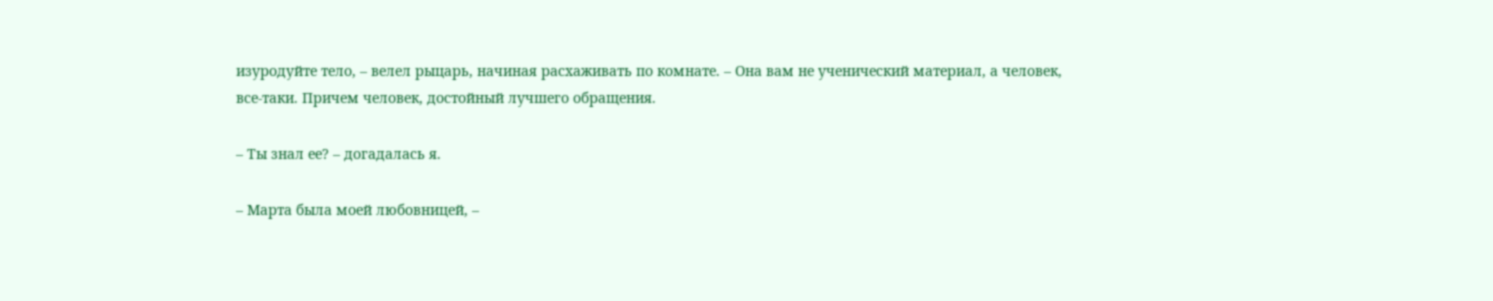изуродуйте тело, – велел рыцарь, начиная расхаживать по комнате. – Она вам не ученический материал, а человек, все-таки. Причем человек, достойный лучшего обращения.

– Ты знал ее? – догадалась я.

– Марта была моей любовницей, –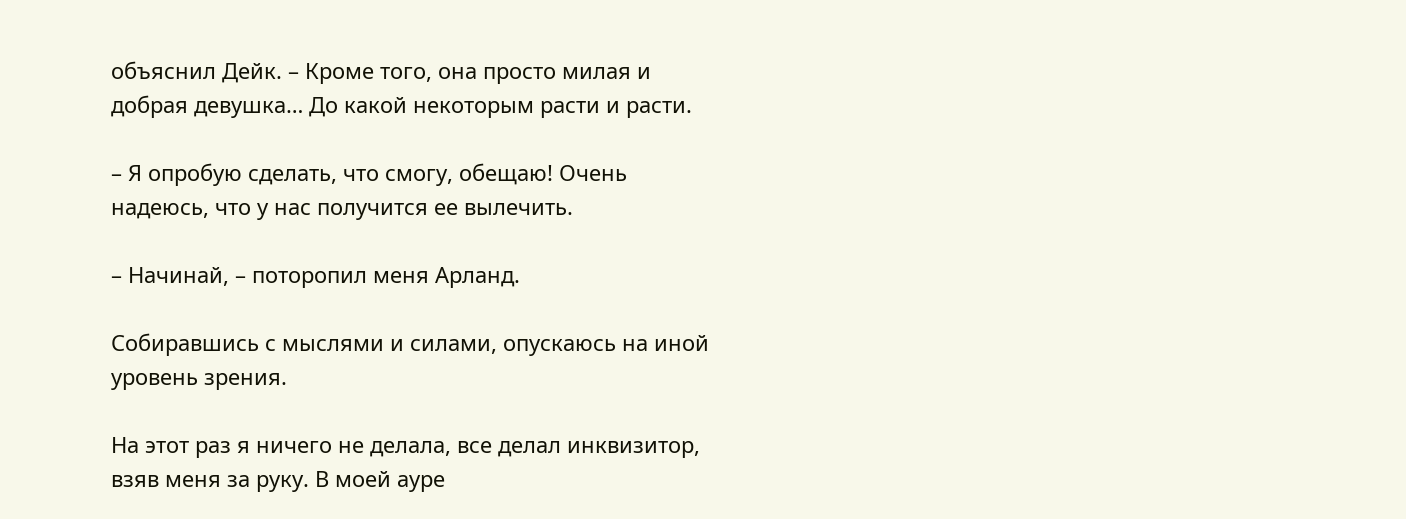объяснил Дейк. – Кроме того, она просто милая и добрая девушка… До какой некоторым расти и расти.

– Я опробую сделать, что смогу, обещаю! Очень надеюсь, что у нас получится ее вылечить.

– Начинай, – поторопил меня Арланд.

Собиравшись с мыслями и силами, опускаюсь на иной уровень зрения.

На этот раз я ничего не делала, все делал инквизитор, взяв меня за руку. В моей ауре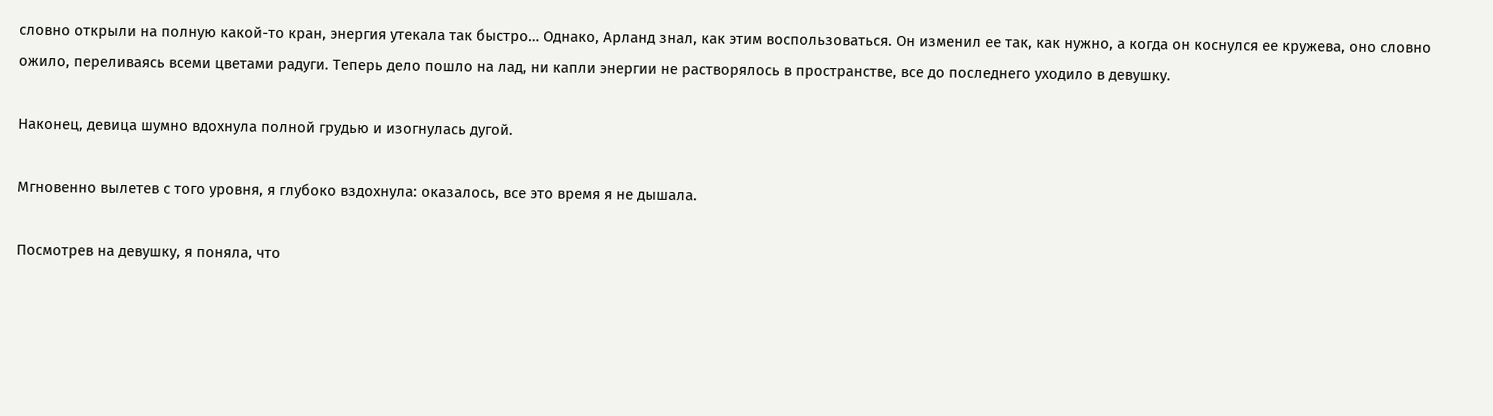словно открыли на полную какой-то кран, энергия утекала так быстро… Однако, Арланд знал, как этим воспользоваться. Он изменил ее так, как нужно, а когда он коснулся ее кружева, оно словно ожило, переливаясь всеми цветами радуги. Теперь дело пошло на лад, ни капли энергии не растворялось в пространстве, все до последнего уходило в девушку.

Наконец, девица шумно вдохнула полной грудью и изогнулась дугой.

Мгновенно вылетев с того уровня, я глубоко вздохнула: оказалось, все это время я не дышала.

Посмотрев на девушку, я поняла, что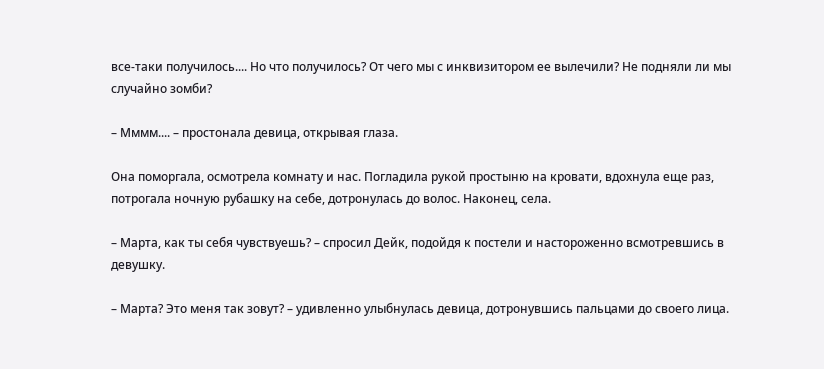все-таки получилось.... Но что получилось? От чего мы с инквизитором ее вылечили? Не подняли ли мы случайно зомби?

– Мммм.... – простонала девица, открывая глаза.

Она поморгала, осмотрела комнату и нас. Погладила рукой простыню на кровати, вдохнула еще раз, потрогала ночную рубашку на себе, дотронулась до волос. Наконец, села.

– Марта, как ты себя чувствуешь? – спросил Дейк, подойдя к постели и настороженно всмотревшись в девушку.

– Марта? Это меня так зовут? – удивленно улыбнулась девица, дотронувшись пальцами до своего лица.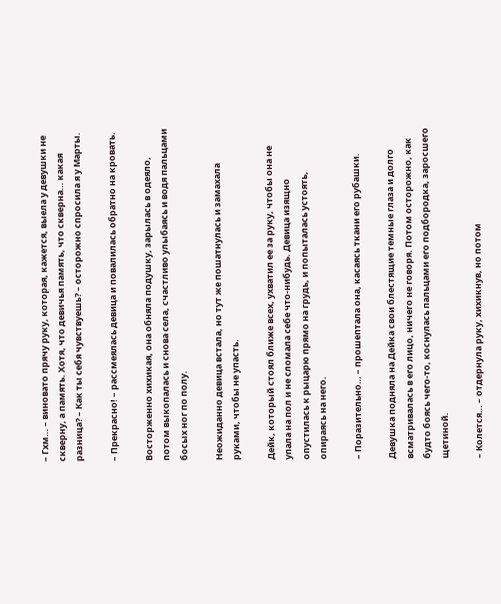– Гхм… – виновато прячу руку, которая, кажется, выела у девушки не скверну, а память. Хотя, что девичья память, что скверна… какая разница? – Как ты себя чувствуешь? – осторожно спросила я у Марты.

– Прекрасно! – рассмеялась девица и повалилась обратно на кровать.

Восторженно хихикая, она обняла подушку, зарылась в одеяло, потом выкопалась и снова села, счастливо улыбаясь и водя пальцами босых ног по полу.

Неожиданно девица встала, но тут же пошатнулась и замахала руками, чтобы не упасть.

Дейк, который стоял ближе всех, ухватил ее за руку, чтобы она не упала на пол и не сломала себе что-нибудь. Девица изящно опустилась к рыцарю прямо на грудь, и попыталась устоять, опираясь на него.

– Поразительно… – прошептала она, касаясь ткани его рубашки.

Девушка подняла на Дейка свои блестящие темные глаза и долго всматривалась в его лицо, ничего не говоря. Потом осторожно, как будто боясь чего-то, коснулась пальцами его подбородка, заросшего щетиной.

– Колется… – отдернула руку, хихикнув, но потом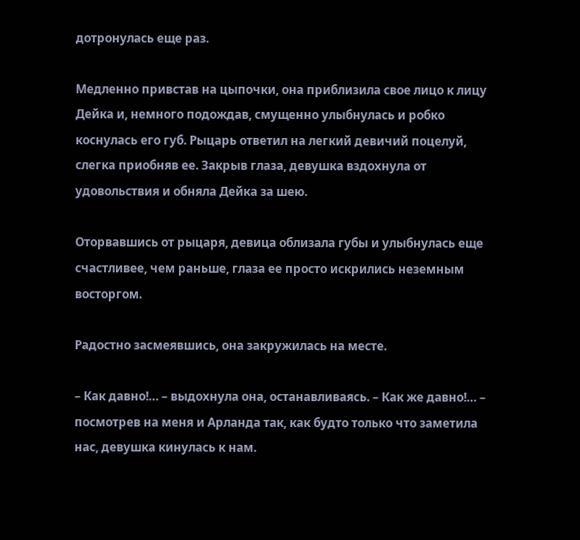дотронулась еще раз.

Медленно привстав на цыпочки, она приблизила свое лицо к лицу Дейка и, немного подождав, смущенно улыбнулась и робко коснулась его губ. Рыцарь ответил на легкий девичий поцелуй, слегка приобняв ее. Закрыв глаза, девушка вздохнула от удовольствия и обняла Дейка за шею.

Оторвавшись от рыцаря, девица облизала губы и улыбнулась еще счастливее, чем раньше, глаза ее просто искрились неземным восторгом.

Радостно засмеявшись, она закружилась на месте.

– Как давно!… – выдохнула она, останавливаясь. – Как же давно!… – посмотрев на меня и Арланда так, как будто только что заметила нас, девушка кинулась к нам.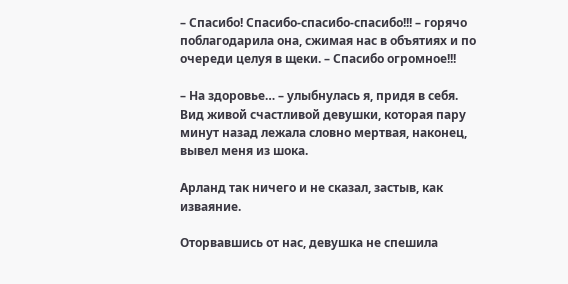– Спасибо! Спасибо-спасибо-спасибо!!! – горячо поблагодарила она, сжимая нас в объятиях и по очереди целуя в щеки. – Спасибо огромное!!!

– На здоровье… – улыбнулась я, придя в себя. Вид живой счастливой девушки, которая пару минут назад лежала словно мертвая, наконец, вывел меня из шока.

Арланд так ничего и не сказал, застыв, как изваяние.

Оторвавшись от нас, девушка не спешила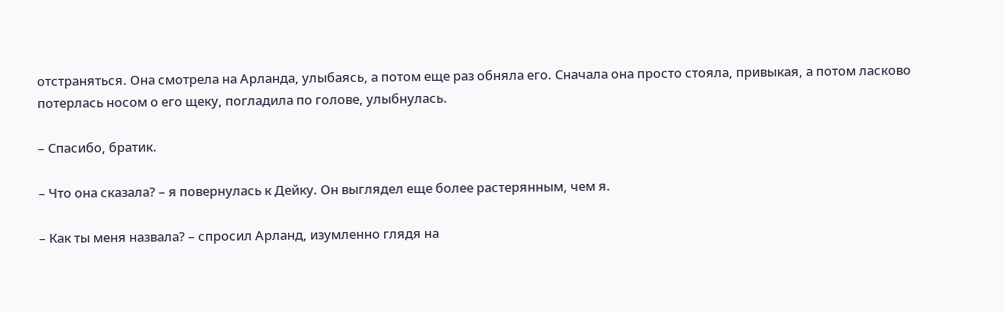отстраняться. Она смотрела на Арланда, улыбаясь, а потом еще раз обняла его. Сначала она просто стояла, привыкая, а потом ласково потерлась носом о его щеку, погладила по голове, улыбнулась.

– Спасибо, братик.

– Что она сказала? – я повернулась к Дейку. Он выглядел еще более растерянным, чем я.

– Как ты меня назвала? – спросил Арланд, изумленно глядя на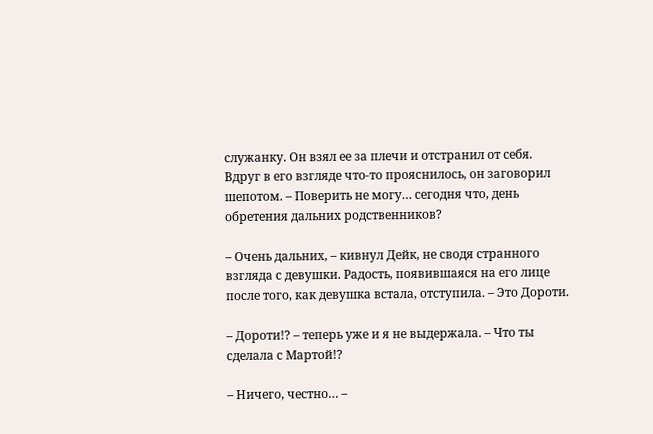служанку. Он взял ее за плечи и отстранил от себя. Вдруг в его взгляде что-то прояснилось, он заговорил шепотом. – Поверить не могу… сегодня что, день обретения дальних родственников?

– Очень дальних, – кивнул Дейк, не сводя странного взгляда с девушки. Радость, появившаяся на его лице после того, как девушка встала, отступила. – Это Дороти.

– Дороти!? – теперь уже и я не выдержала. – Что ты сделала с Мартой!?

– Ничего, честно… –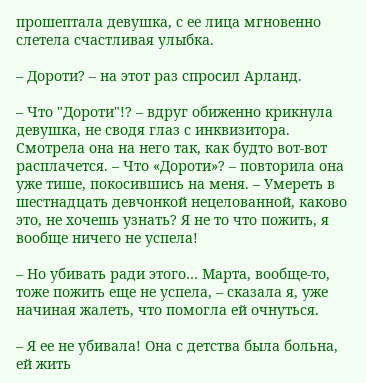прошептала девушка, с ее лица мгновенно слетела счастливая улыбка.

– Дороти? – на этот раз спросил Арланд.

– Что "Дороти"!? – вдруг обиженно крикнула девушка, не сводя глаз с инквизитора. Смотрела она на него так, как будто вот-вот расплачется. – Что «Дороти»? – повторила она уже тише, покосившись на меня. – Умереть в шестнадцать девчонкой нецелованной, каково это, не хочешь узнать? Я не то что пожить, я вообще ничего не успела!

– Но убивать ради этого… Марта, вообще-то, тоже пожить еще не успела, – сказала я, уже начиная жалеть, что помогла ей очнуться.

– Я ее не убивала! Она с детства была больна, ей жить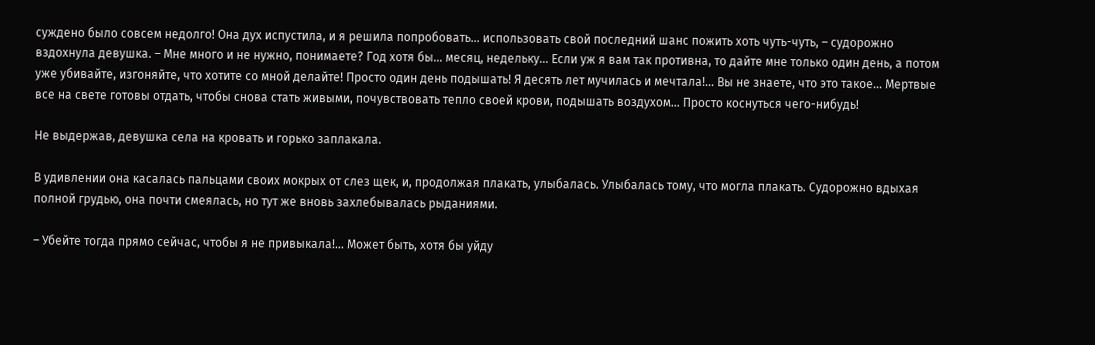суждено было совсем недолго! Она дух испустила, и я решила попробовать… использовать свой последний шанс пожить хоть чуть-чуть, – судорожно вздохнула девушка. – Мне много и не нужно, понимаете? Год хотя бы… месяц, недельку… Если уж я вам так противна, то дайте мне только один день, а потом уже убивайте, изгоняйте, что хотите со мной делайте! Просто один день подышать! Я десять лет мучилась и мечтала!… Вы не знаете, что это такое… Мертвые все на свете готовы отдать, чтобы снова стать живыми, почувствовать тепло своей крови, подышать воздухом… Просто коснуться чего-нибудь!

Не выдержав, девушка села на кровать и горько заплакала.

В удивлении она касалась пальцами своих мокрых от слез щек, и, продолжая плакать, улыбалась. Улыбалась тому, что могла плакать. Судорожно вдыхая полной грудью, она почти смеялась, но тут же вновь захлебывалась рыданиями.

– Убейте тогда прямо сейчас, чтобы я не привыкала!… Может быть, хотя бы уйду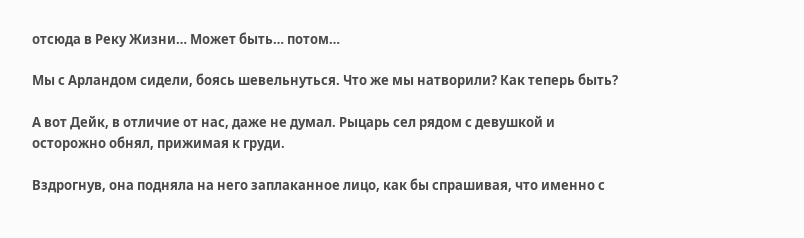отсюда в Реку Жизни… Может быть… потом…

Мы с Арландом сидели, боясь шевельнуться. Что же мы натворили? Как теперь быть?

А вот Дейк, в отличие от нас, даже не думал. Рыцарь сел рядом с девушкой и осторожно обнял, прижимая к груди.

Вздрогнув, она подняла на него заплаканное лицо, как бы спрашивая, что именно с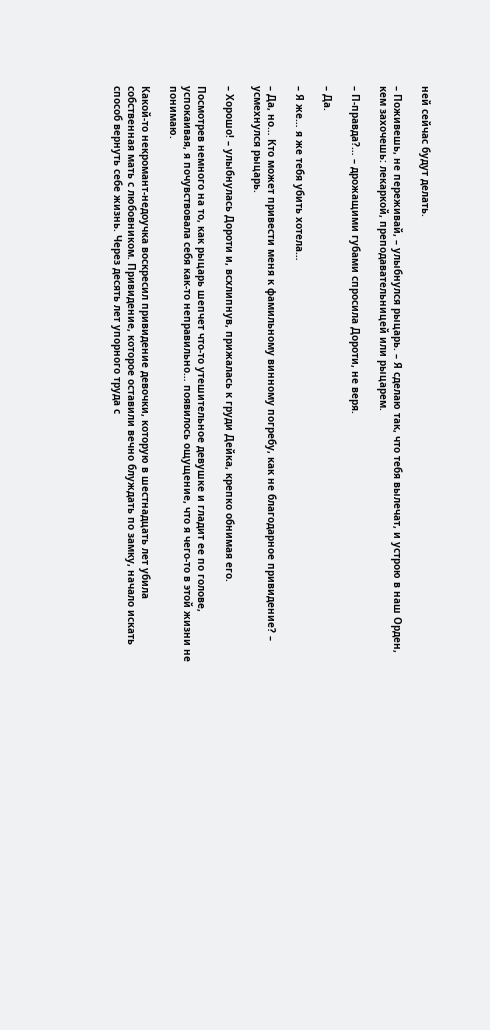ней сейчас будут делать.

– Поживешь, не переживай, – улыбнулся рыцарь. – Я сделаю так, что тебя вылечат, и устрою в наш Орден, кем захочешь: лекаркой, преподавательницей или рыцарем.

– П-правда?… – дрожащими губами спросила Дороти, не веря.

– Да.

– Я же… я же тебя убить хотела…

– Да, но… Кто может привести меня к фамильному винному погребу, как не благодарное привидение? – усмехнулся рыцарь.

– Хорошо! – улыбнулась Дороти и, всхлипнув, прижалась к груди Дейка, крепко обнимая его.

Посмотрев немного на то, как рыцарь шепчет что-то утешительное девушке и гладит ее по голове, успокаивая, я почувствовала себя как-то неправильно… появилось ощущение, что я чего-то в этой жизни не понимаю.

Какой-то некромант-недоучка воскресил привидение девочки, которую в шестнадцать лет убила собственная мать с любовником. Привидение, которое оставили вечно блуждать по замку, начало искать способ вернуть себе жизнь. Через десять лет упорного труда с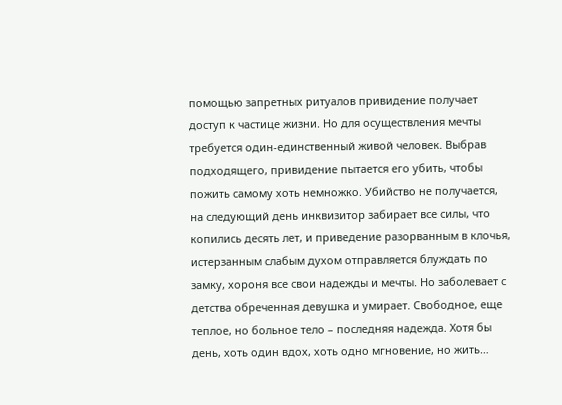помощью запретных ритуалов привидение получает доступ к частице жизни. Но для осуществления мечты требуется один-единственный живой человек. Выбрав подходящего, привидение пытается его убить, чтобы пожить самому хоть немножко. Убийство не получается, на следующий день инквизитор забирает все силы, что копились десять лет, и приведение разорванным в клочья, истерзанным слабым духом отправляется блуждать по замку, хороня все свои надежды и мечты. Но заболевает с детства обреченная девушка и умирает. Свободное, еще теплое, но больное тело – последняя надежда. Хотя бы день, хоть один вдох, хоть одно мгновение, но жить…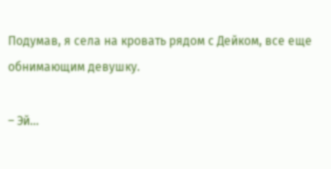Подумав, я села на кровать рядом с Дейком, все еще обнимающим девушку.

– Эй…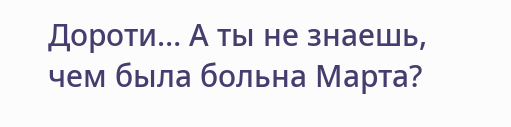Дороти… А ты не знаешь, чем была больна Марта?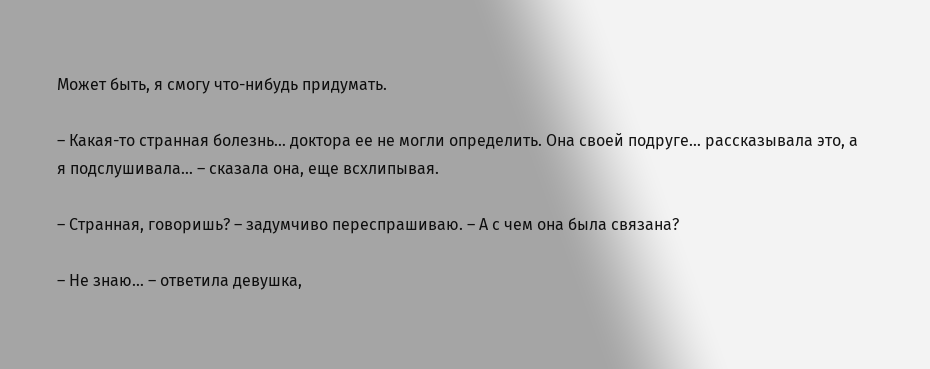Может быть, я смогу что-нибудь придумать.

– Какая-то странная болезнь… доктора ее не могли определить. Она своей подруге… рассказывала это, а я подслушивала… – сказала она, еще всхлипывая.

– Странная, говоришь? – задумчиво переспрашиваю. – А с чем она была связана?

– Не знаю… – ответила девушка,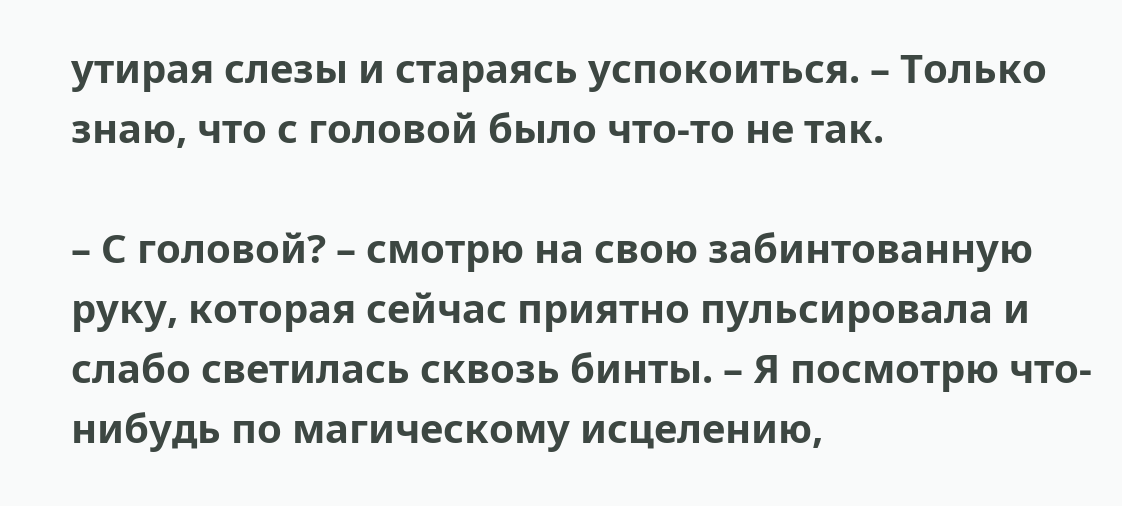утирая слезы и стараясь успокоиться. – Только знаю, что с головой было что-то не так.

– С головой? – смотрю на свою забинтованную руку, которая сейчас приятно пульсировала и слабо светилась сквозь бинты. – Я посмотрю что-нибудь по магическому исцелению,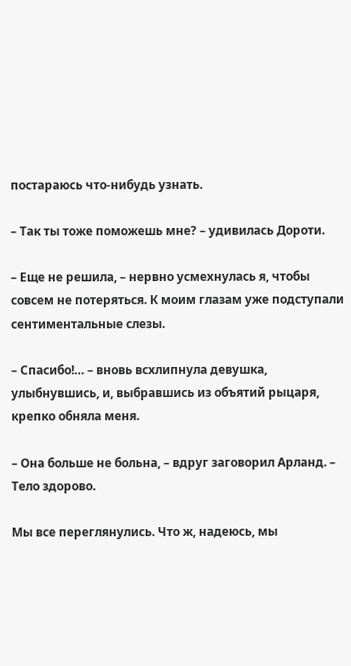постараюсь что-нибудь узнать.

– Так ты тоже поможешь мне? – удивилась Дороти.

– Еще не решила, – нервно усмехнулась я, чтобы совсем не потеряться. К моим глазам уже подступали сентиментальные слезы.

– Спасибо!… – вновь всхлипнула девушка, улыбнувшись, и, выбравшись из объятий рыцаря, крепко обняла меня.

– Она больше не больна, – вдруг заговорил Арланд. – Тело здорово.

Мы все переглянулись. Что ж, надеюсь, мы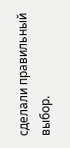сделали правильный выбор.